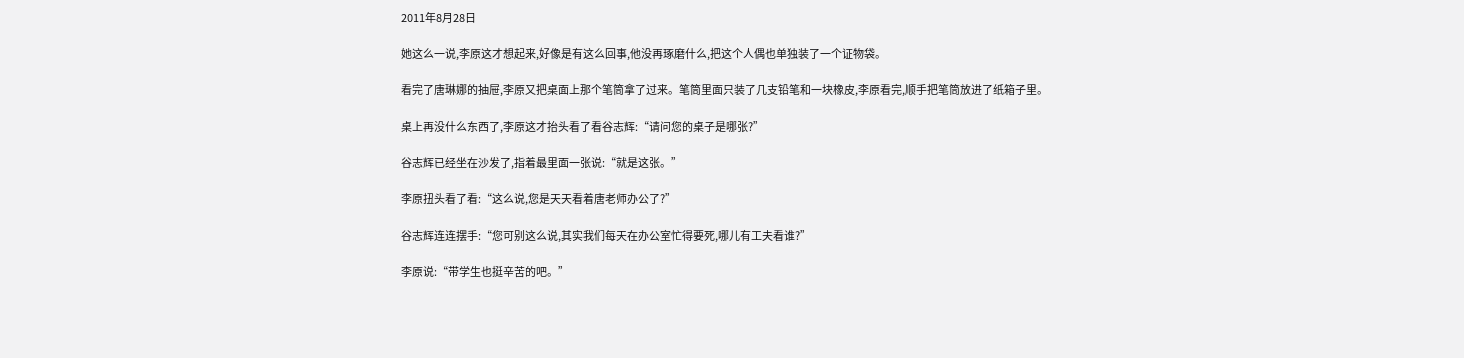2011年8月28日

她这么一说,李原这才想起来,好像是有这么回事,他没再琢磨什么,把这个人偶也单独装了一个证物袋。

看完了唐琳娜的抽屉,李原又把桌面上那个笔筒拿了过来。笔筒里面只装了几支铅笔和一块橡皮,李原看完,顺手把笔筒放进了纸箱子里。

桌上再没什么东西了,李原这才抬头看了看谷志辉:“请问您的桌子是哪张?”

谷志辉已经坐在沙发了,指着最里面一张说:“就是这张。”

李原扭头看了看:“这么说,您是天天看着唐老师办公了?”

谷志辉连连摆手:“您可别这么说,其实我们每天在办公室忙得要死,哪儿有工夫看谁?”

李原说:“带学生也挺辛苦的吧。”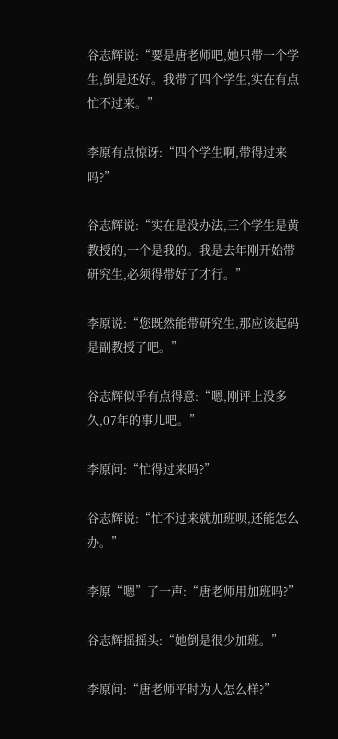谷志辉说:“要是唐老师吧,她只带一个学生,倒是还好。我带了四个学生,实在有点忙不过来。”

李原有点惊讶:“四个学生啊,带得过来吗?”

谷志辉说:“实在是没办法,三个学生是黄教授的,一个是我的。我是去年刚开始带研究生,必须得带好了才行。”

李原说:“您既然能带研究生,那应该起码是副教授了吧。”

谷志辉似乎有点得意:“嗯,刚评上没多久,07年的事儿吧。”

李原问:“忙得过来吗?”

谷志辉说:“忙不过来就加班呗,还能怎么办。”

李原“嗯”了一声:“唐老师用加班吗?”

谷志辉摇摇头:“她倒是很少加班。”

李原问:“唐老师平时为人怎么样?”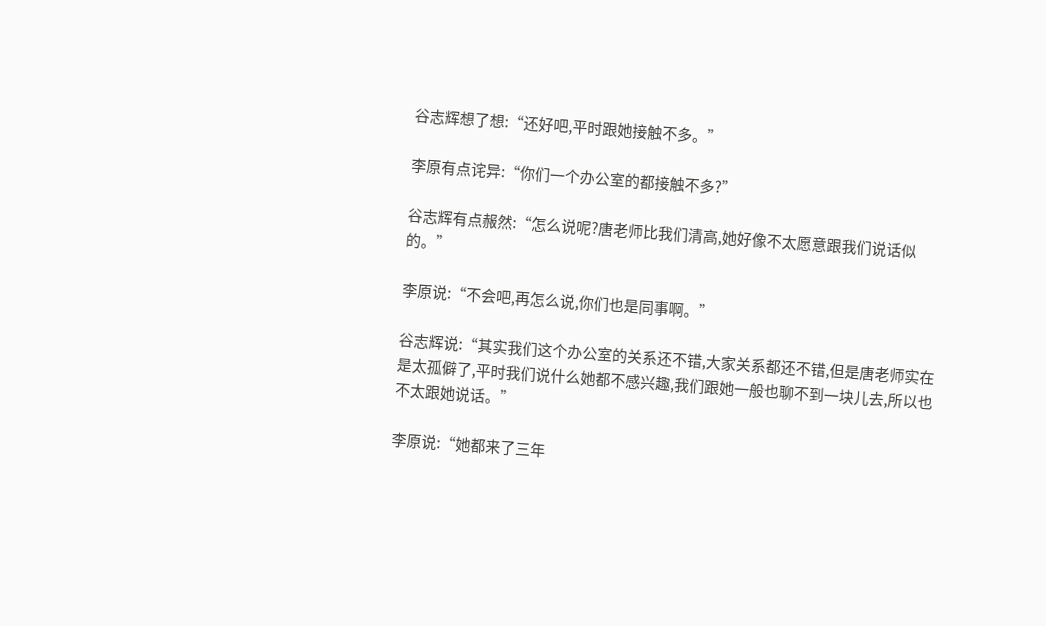谷志辉想了想:“还好吧,平时跟她接触不多。”

李原有点诧异:“你们一个办公室的都接触不多?”

谷志辉有点赧然:“怎么说呢?唐老师比我们清高,她好像不太愿意跟我们说话似的。”

李原说:“不会吧,再怎么说,你们也是同事啊。”

谷志辉说:“其实我们这个办公室的关系还不错,大家关系都还不错,但是唐老师实在是太孤僻了,平时我们说什么她都不感兴趣,我们跟她一般也聊不到一块儿去,所以也不太跟她说话。”

李原说:“她都来了三年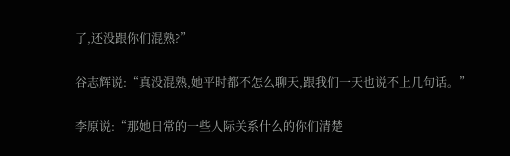了,还没跟你们混熟?”

谷志辉说:“真没混熟,她平时都不怎么聊天,跟我们一天也说不上几句话。”

李原说:“那她日常的一些人际关系什么的你们清楚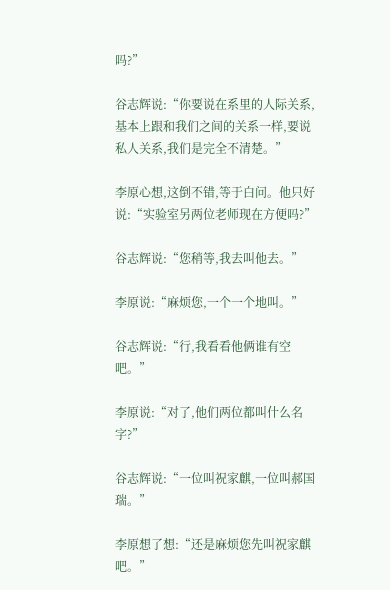吗?”

谷志辉说:“你要说在系里的人际关系,基本上跟和我们之间的关系一样,要说私人关系,我们是完全不清楚。”

李原心想,这倒不错,等于白问。他只好说:“实验室另两位老师现在方便吗?”

谷志辉说:“您稍等,我去叫他去。”

李原说:“麻烦您,一个一个地叫。”

谷志辉说:“行,我看看他俩谁有空吧。”

李原说:“对了,他们两位都叫什么名字?”

谷志辉说:“一位叫祝家麒,一位叫郝国瑞。”

李原想了想:“还是麻烦您先叫祝家麒吧。”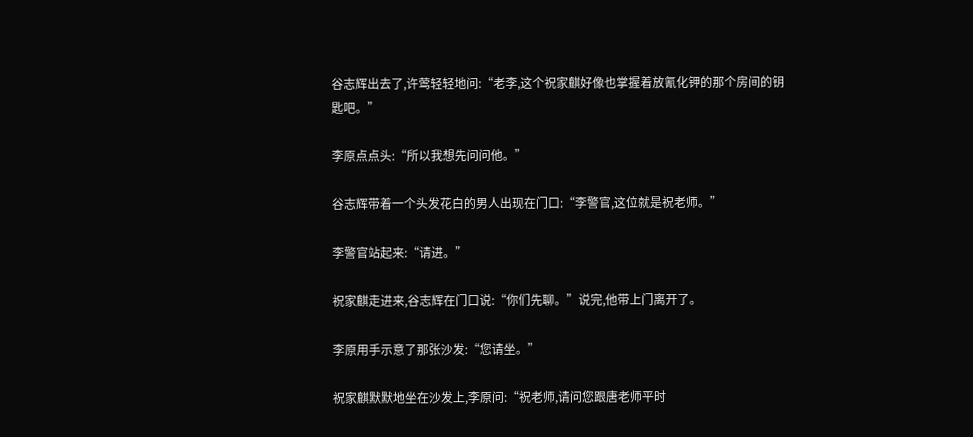谷志辉出去了,许莺轻轻地问:“老李,这个祝家麒好像也掌握着放氰化钾的那个房间的钥匙吧。”

李原点点头:“所以我想先问问他。”

谷志辉带着一个头发花白的男人出现在门口:“李警官,这位就是祝老师。”

李警官站起来:“请进。”

祝家麒走进来,谷志辉在门口说:“你们先聊。”说完,他带上门离开了。

李原用手示意了那张沙发:“您请坐。”

祝家麒默默地坐在沙发上,李原问:“祝老师,请问您跟唐老师平时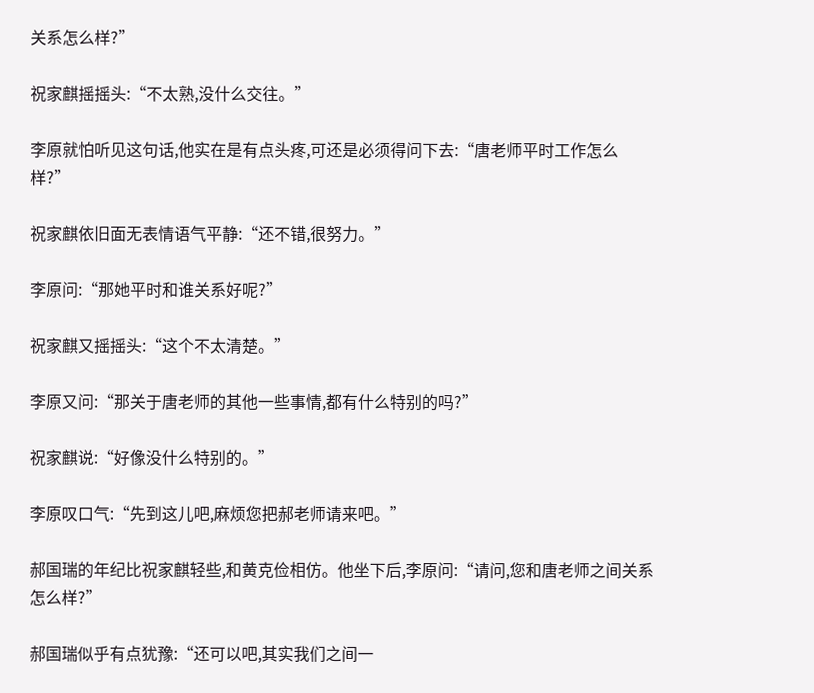关系怎么样?”

祝家麒摇摇头:“不太熟,没什么交往。”

李原就怕听见这句话,他实在是有点头疼,可还是必须得问下去:“唐老师平时工作怎么样?”

祝家麒依旧面无表情语气平静:“还不错,很努力。”

李原问:“那她平时和谁关系好呢?”

祝家麒又摇摇头:“这个不太清楚。”

李原又问:“那关于唐老师的其他一些事情,都有什么特别的吗?”

祝家麒说:“好像没什么特别的。”

李原叹口气:“先到这儿吧,麻烦您把郝老师请来吧。”

郝国瑞的年纪比祝家麒轻些,和黄克俭相仿。他坐下后,李原问:“请问,您和唐老师之间关系怎么样?”

郝国瑞似乎有点犹豫:“还可以吧,其实我们之间一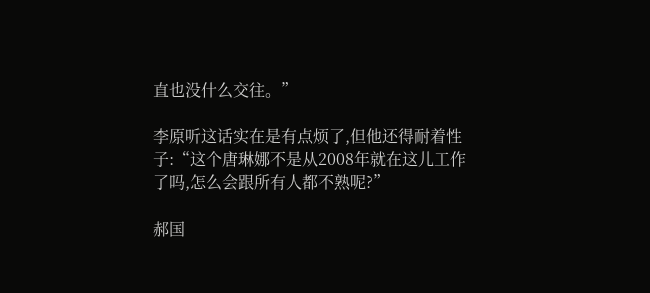直也没什么交往。”

李原听这话实在是有点烦了,但他还得耐着性子:“这个唐琳娜不是从2008年就在这儿工作了吗,怎么会跟所有人都不熟呢?”

郝国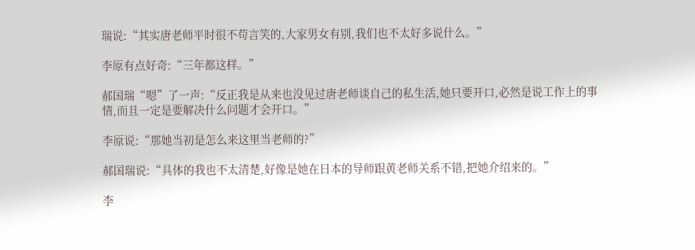瑞说:“其实唐老师平时很不苟言笑的,大家男女有别,我们也不太好多说什么。”

李原有点好奇:“三年都这样。”

郝国瑞“嗯”了一声:“反正我是从来也没见过唐老师谈自己的私生活,她只要开口,必然是说工作上的事情,而且一定是要解决什么问题才会开口。”

李原说:“那她当初是怎么来这里当老师的?”

郝国瑞说:“具体的我也不太清楚,好像是她在日本的导师跟黄老师关系不错,把她介绍来的。”

李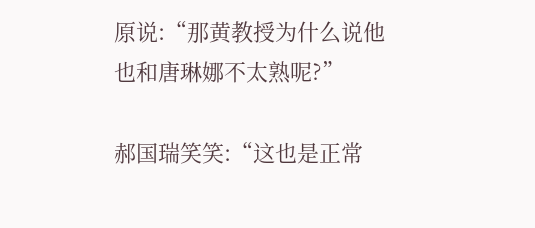原说:“那黄教授为什么说他也和唐琳娜不太熟呢?”

郝国瑞笑笑:“这也是正常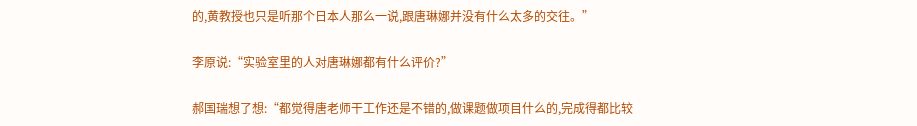的,黄教授也只是听那个日本人那么一说,跟唐琳娜并没有什么太多的交往。”

李原说:“实验室里的人对唐琳娜都有什么评价?”

郝国瑞想了想:“都觉得唐老师干工作还是不错的,做课题做项目什么的,完成得都比较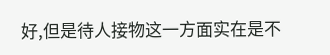好,但是待人接物这一方面实在是不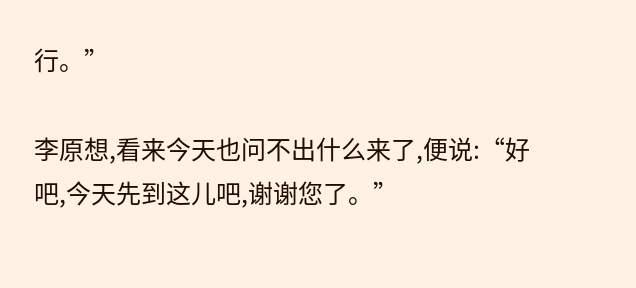行。”

李原想,看来今天也问不出什么来了,便说:“好吧,今天先到这儿吧,谢谢您了。”